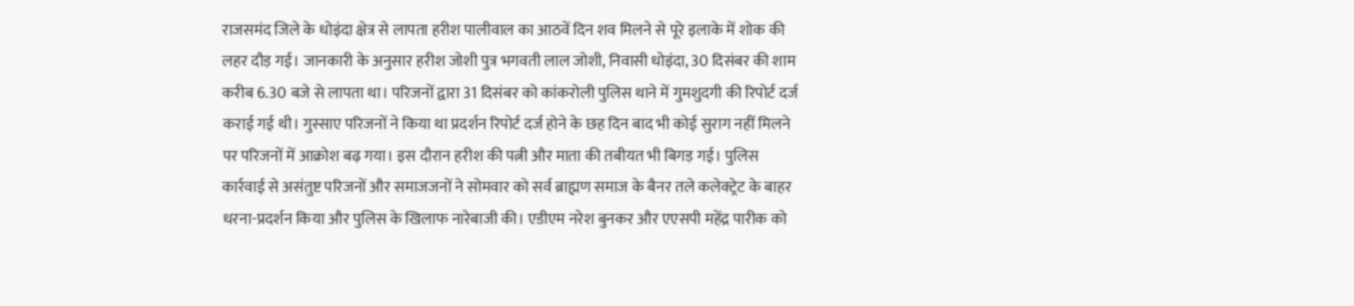राजसमंद जिले के धोइंदा क्षेत्र से लापता हरीश पालीवाल का आठवें दिन शव मिलने से पूरे इलाके में शोक की लहर दौड़ गई। जानकारी के अनुसार हरीश जोशी पुत्र भगवती लाल जोशी, निवासी धोइंदा, 30 दिसंबर की शाम करीब 6.30 बजे से लापता था। परिजनों द्वारा 31 दिसंबर को कांकरोली पुलिस थाने में गुमशुदगी की रिपोर्ट दर्ज कराई गई थी। गुस्साए परिजनों ने किया था प्रदर्शन रिपोर्ट दर्ज होने के छह दिन बाद भी कोई सुराग नहीं मिलने पर परिजनों में आक्रोश बढ़ गया। इस दौरान हरीश की पत्नी और माता की तबीयत भी बिगड़ गई। पुलिस कार्रवाई से असंतुष्ट परिजनों और समाजजनों ने सोमवार को सर्व ब्राह्मण समाज के बैनर तले कलेक्ट्रेट के बाहर धरना-प्रदर्शन किया और पुलिस के खिलाफ नारेबाजी की। एडीएम नरेश बुनकर और एएसपी महेंद्र पारीक को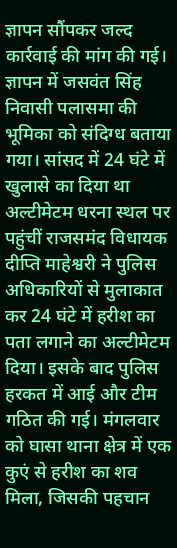ज्ञापन सौंपकर जल्द कार्रवाई की मांग की गई। ज्ञापन में जसवंत सिंह निवासी पलासमा की भूमिका को संदिग्ध बताया गया। सांसद में 24 घंटे में खुलासे का दिया था अल्टीमेटम धरना स्थल पर पहुंचीं राजसमंद विधायक दीप्ति माहेश्वरी ने पुलिस अधिकारियों से मुलाकात कर 24 घंटे में हरीश का पता लगाने का अल्टीमेटम दिया। इसके बाद पुलिस हरकत में आई और टीम गठित की गई। मंगलवार को घासा थाना क्षेत्र में एक कुएं से हरीश का शव मिला, जिसकी पहचान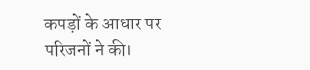कपड़ों के आधार पर परिजनों ने की।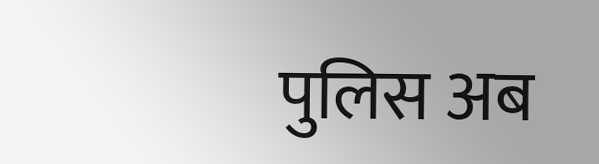पुलिस अब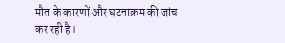मौत के कारणों और घटनाक्रम की जांच कर रही है।